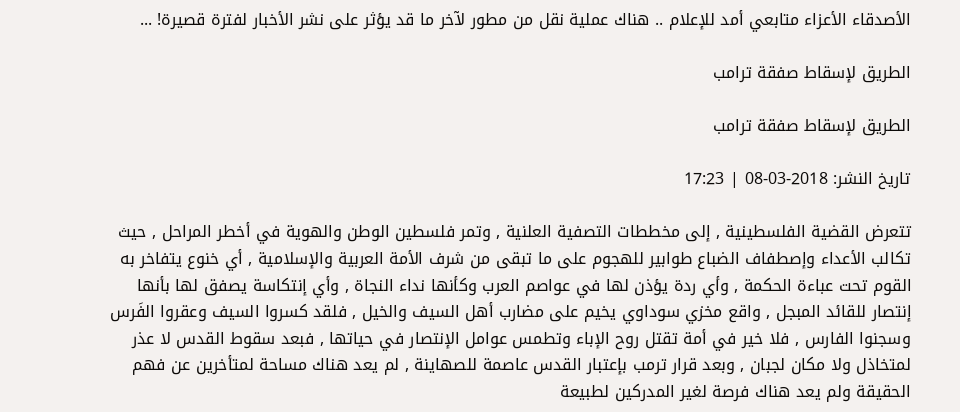الأصدقاء الأعزاء متابعي أمد للإعلام .. هناك عملية نقل من مطور لآخر ما قد يؤثر على نشر الأخبار لفترة قصيرة! ...

الطريق لإسقاط صفقة ترامب

الطريق لإسقاط صفقة ترامب

تاريخ النشر: 2018-03-08 | 17:23

تتعرض القضية الفلسطينية , إلى مخططات التصفية العلنية , وتمر فلسطين الوطن والهوية في أخطر المراحل , حيث تكالب الأعداء وإصطفاف الضباع طوابير للهجوم على ما تبقى من شرف الأمة العربية والإسلامية , أي خنوع يتفاخر به القوم تحت عباءة الحكمة , وأي ردة يؤذن لها في عواصم العرب وكأنها نداء النجاة , وأي إنتكاسة يصفق لها بأنها إنتصار للقائد المبجل , واقع مخزي سوداوي يخيم على مضارب أهل السيف والخيل , فلقد كسروا السيف وعقروا الفَرس وسجنوا الفارس , فلا خير في أمة تقتل روح الإباء وتطمس عوامل الإنتصار في حياتها , فبعد سقوط القدس لا عذر لمتخاذل ولا مكان لجبان , وبعد قرار ترمب بإعتبار القدس عاصمة للصهاينة , لم يعد هناك مساحة لمتأخرين عن فهم الحقيقة ولم يعد هناك فرصة لغير المدركين لطبيعة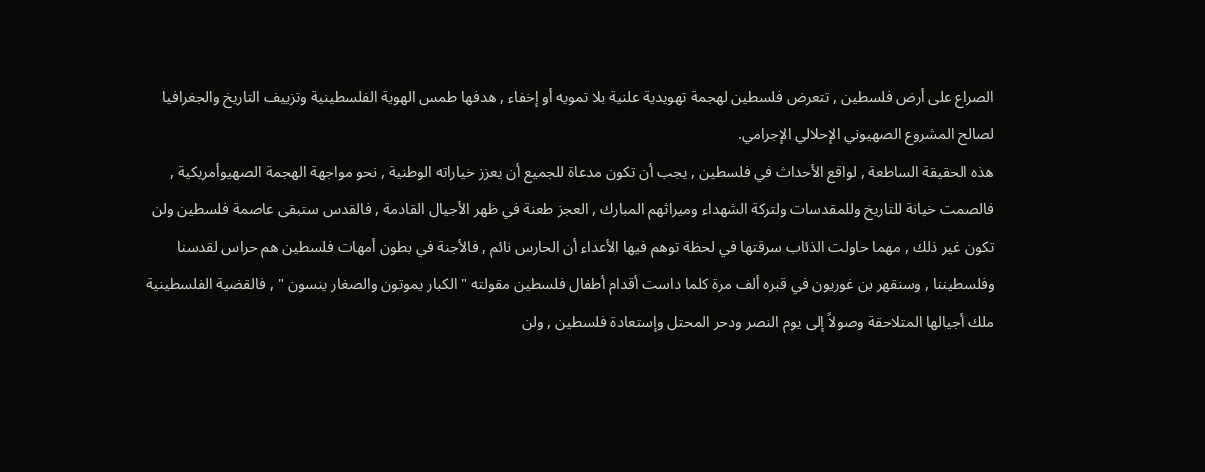الصراع على أرض فلسطين , تتعرض فلسطين لهجمة تهويدية علنية بلا تمويه أو إخفاء , هدفها طمس الهوية الفلسطينية وتزييف التاريخ والجغرافيا لصالح المشروع الصهيوني الإحلالي الإجرامي.
هذه الحقيقة الساطعة , لواقع الأحداث في فلسطين , يجب أن تكون مدعاة للجميع أن يعزز خياراته الوطنية , نحو مواجهة الهجمة الصهيوأمريكية , فالصمت خيانة للتاريخ وللمقدسات ولتركة الشهداء وميراثهم المبارك , العجز طعنة في ظهر الأجيال القادمة , فالقدس ستبقى عاصمة فلسطين ولن تكون غير ذلك , مهما حاولت الذئاب سرقتها في لحظة توهم فيها الأعداء أن الحارس نائم , فالأجنة في بطون أمهات فلسطين هم حراس لقدسنا وفلسطيننا , وسنقهر بن غوريون في قبره ألف مرة كلما داست أقدام أطفال فلسطين مقولته " الكبار يموتون والصغار ينسون " , فالقضية الفلسطينية ملك أجيالها المتلاحقة وصولاً إلى يوم النصر ودحر المحتل وإستعادة فلسطين , ولن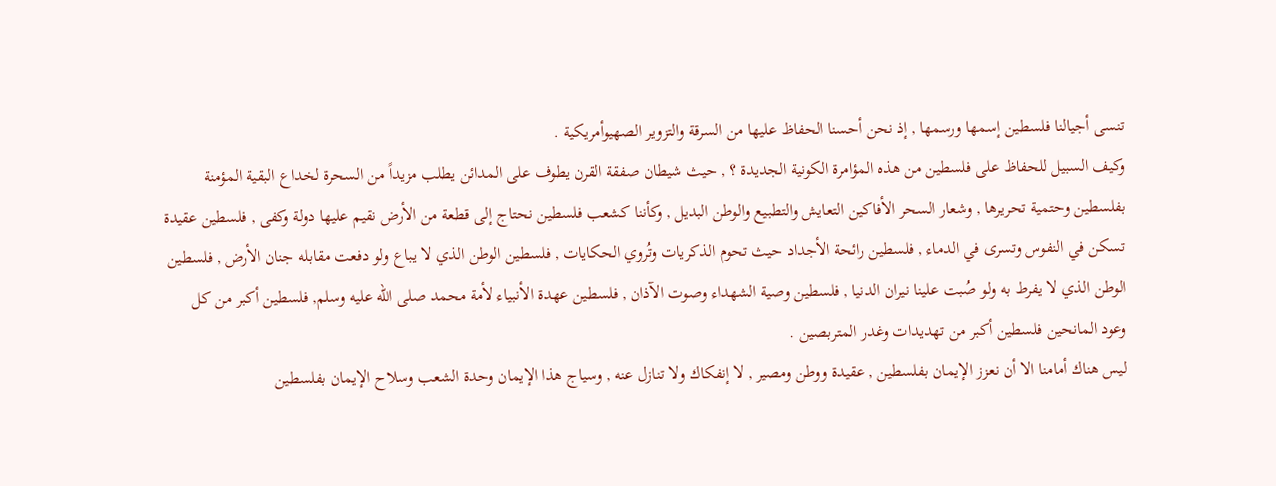تنسى أجيالنا فلسطين إسمها ورسمها , إذ نحن أحسنا الحفاظ عليها من السرقة والتزوير الصهيوأمريكية .
وكيف السبيل للحفاظ على فلسطين من هذه المؤامرة الكونية الجديدة ؟ , حيث شيطان صفقة القرن يطوف على المدائن يطلب مزيداً من السحرة لخداع البقية المؤمنة بفلسطين وحتمية تحريرها , وشعار السحر الأفاكين التعايش والتطبيع والوطن البديل , وكأننا كشعب فلسطين نحتاج إلى قطعة من الأرض نقيم عليها دولة وكفى , فلسطين عقيدة تسكن في النفوس وتسرى في الدماء , فلسطين رائحة الأجداد حيث تحوم الذكريات وتُروي الحكايات , فلسطين الوطن الذي لا يباع ولو دفعت مقابله جنان الأرض , فلسطين الوطن الذي لا يفرط به ولو صُبت علينا نيران الدنيا , فلسطين وصية الشهداء وصوت الآذان , فلسطين عهدة الأنبياء لأمة محمد صلى الله عليه وسلم, فلسطين أكبر من كل وعود المانحين فلسطين أكبر من تهديدات وغدر المتربصين .
ليس هناك أمامنا الا أن نعزز الإيمان بفلسطين , عقيدة ووطن ومصير , لا إنفكاك ولا تنازل عنه , وسياج هذا الإيمان وحدة الشعب وسلاح الإيمان بفلسطين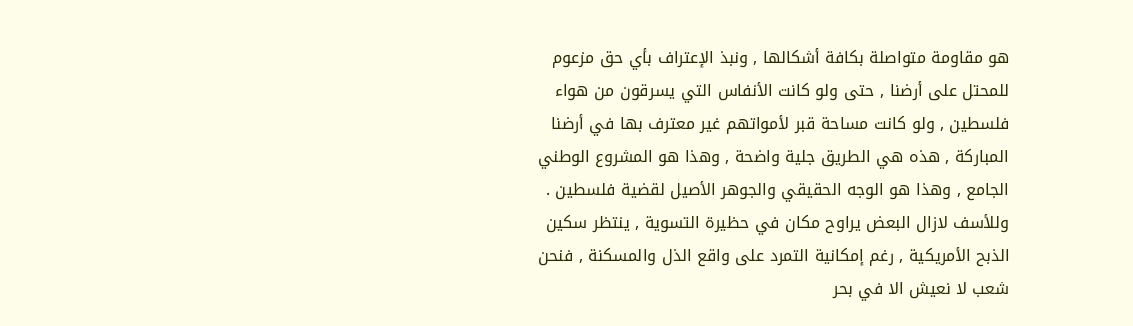هو مقاومة متواصلة بكافة أشكالها , ونبذ الإعتراف بأي حق مزعوم للمحتل على أرضنا , حتى ولو كانت الأنفاس التي يسرقون من هواء فلسطين , ولو كانت مساحة قبر لأمواتهم غير معترف بها في أرضنا المباركة , هذه هي الطريق جلية واضحة , وهذا هو المشروع الوطني الجامع , وهذا هو الوجه الحقيقي والجوهر الأصيل لقضية فلسطين .
وللأسف لازال البعض يراوح مكان في حظيرة التسوية , ينتظر سكين الذبح الأمريكية , رغم إمكانية التمرد على واقع الذل والمسكنة , فنحن شعب لا نعيش الا في بحر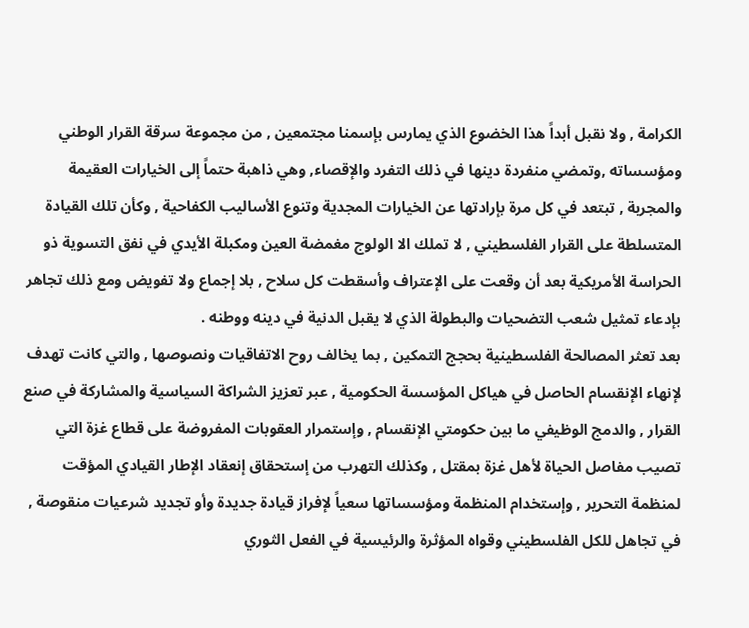الكرامة , ولا نقبل أبداً هذا الخضوع الذي يمارس بإسمنا مجتمعين , من مجموعة سرقة القرار الوطني ومؤسساته ,وتمضي منفردة دينها في ذلك التفرد والإقصاء, وهي ذاهبة حتماً إلى الخيارات العقيمة والمجربة , تبتعد في كل مرة بإرادتها عن الخيارات المجدية وتنوع الأساليب الكفاحية , وكأن تلك القيادة المتسلطة على القرار الفلسطيني , لا تملك الا الولوج مغمضة العين ومكبلة الأيدي في نفق التسوية ذو الحراسة الأمريكية بعد أن وقعت على الإعتراف وأسقطت كل سلاح , بلا إجماع ولا تفويض ومع ذلك تجاهر بإدعاء تمثيل شعب التضحيات والبطولة الذي لا يقبل الدنية في دينه ووطنه .
بعد تعثر المصالحة الفلسطينية بحجج التمكين , بما يخالف روح الاتفاقيات ونصوصها , والتي كانت تهدف لإنهاء الإنقسام الحاصل في هياكل المؤسسة الحكومية , عبر تعزيز الشراكة السياسية والمشاركة في صنع القرار , والدمج الوظيفي ما بين حكومتي الإنقسام , وإستمرار العقوبات المفروضة على قطاع غزة التي تصيب مفاصل الحياة لأهل غزة بمقتل , وكذلك التهرب من إستحقاق إنعقاد الإطار القيادي المؤقت لمنظمة التحرير , وإستخدام المنظمة ومؤسساتها سعياً لإفراز قيادة جديدة وأو تجديد شرعيات منقوصة , في تجاهل للكل الفلسطيني وقواه المؤثرة والرئيسية في الفعل الثوري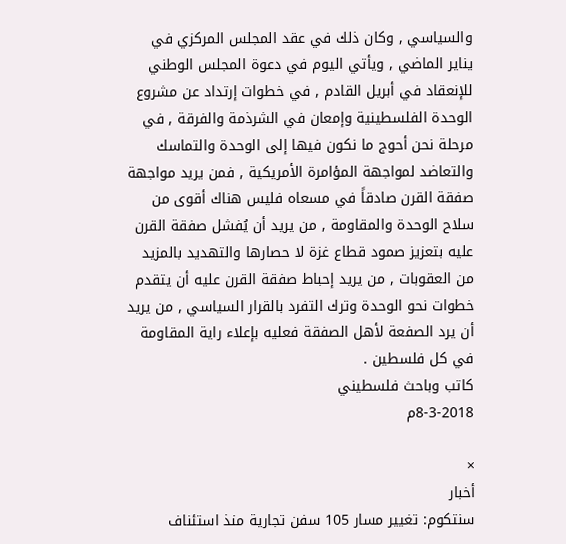والسياسي , وكان ذلك في عقد المجلس المركزي في يناير الماضي , ويأتي اليوم في دعوة المجلس الوطني للإنعقاد في أبريل القادم , في خطوات إرتداد عن مشروع الوحدة الفلسطينية وإمعان في الشرذمة والفرقة , في مرحلة نحن أحوج ما نكون فيها إلى الوحدة والتماسك والتعاضد لمواجهة المؤامرة الأمريكية , فمن يريد مواجهة صفقة القرن صادقاً في مسعاه فليس هناك أقوى من سلاح الوحدة والمقاومة , من يريد أن يُفشل صفقة القرن عليه بتعزيز صمود قطاع غزة لا حصارها والتهديد بالمزيد من العقوبات , من يريد إحباط صفقة القرن عليه أن يتقدم خطوات نحو الوحدة وترك التفرد بالقرار السياسي , من يريد أن يرد الصفعة لأهل الصفقة فعليه بإعلاء راية المقاومة في كل فلسطين .
كاتب وباحث فلسطيني
8-3-2018م

×
أخبار
سنتكوم: تغيير مسار 105 سفن تجارية منذ استئناف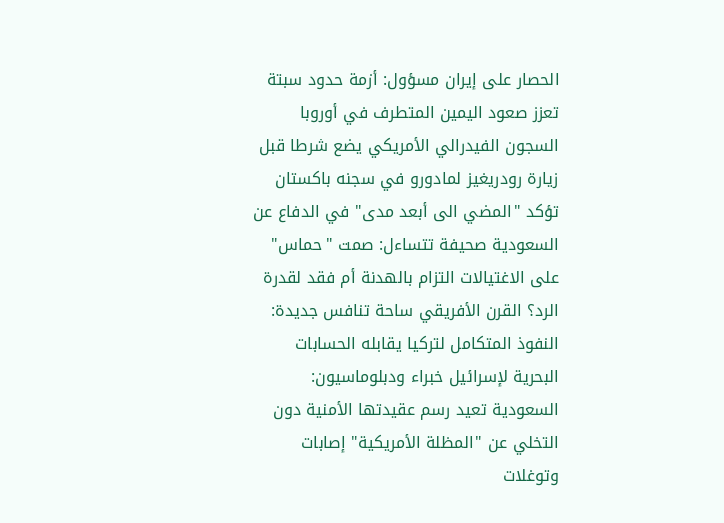الحصار على إيران مسؤول: أزمة حدود سبتة تعزز صعود اليمين المتطرف في أوروبا السجون الفيدرالي الأمريكي يضع شرطا قبل زيارة رودريغيز لمادورو في سجنه باكستان تؤكد "المضي الى أبعد مدى" في الدفاع عن السعودية صحيفة تتساءل: صمت "حماس" على الاغتيالات التزام بالهدنة أم فقد لقدرة الرد؟ القرن الأفريقي ساحة تنافس جديدة: النفوذ المتكامل لتركيا يقابله الحسابات البحرية لإسرائيل خبراء ودبلوماسيون: السعودية تعيد رسم عقيدتها الأمنية دون التخلي عن "المظلة الأمريكية" إصابات وتوغلات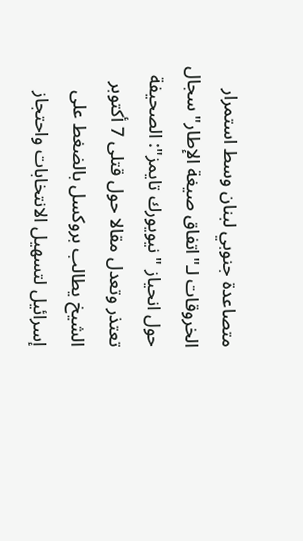متصاعدة جنوبي لبنان وسط استمرار الخروقات لـ"اتفاق صيغة الإطار" سجال حول انحياز "نيويورك تايمز": الصحيفة تعتذر وتعدل مقالا حول قتلى 7 أكتوبر الشيخ يطالب بروكسل بالضغط على إسرائيل لتسهيل الانتخابات واحتجاز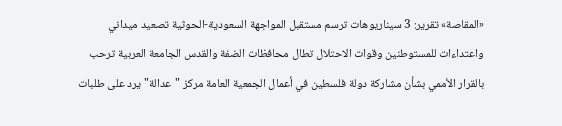«المقاصة» تقرير: 3 سيناريوهات ترسم مستقبل المواجهة السعودية-الحوثية تصعيد ميداني واعتداءات للمستوطنين وقوات الاحتلال تطال محافظات الضفة والقدس الجامعة العربية ترحب بالقرار الأممي بشأن مشاركة دولة فلسطين في أعمال الجمعية العامة مركز "عدالة" يرد على طلبات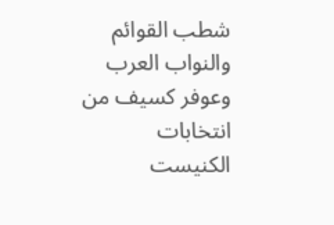شطب القوائم والنواب العرب وعوفر كسيف من انتخابات الكنيست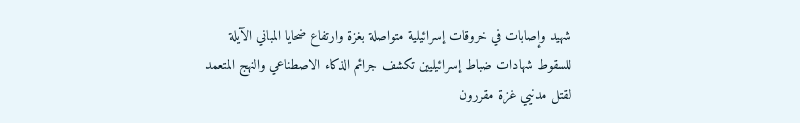شهيد وإصابات في خروقات إسرائيلية متواصلة بغزة وارتفاع ضحايا المباني الآيلة للسقوط شهادات ضباط إسرائيليين تكشف جرائم الذكاء الاصطناعي والنهج المتعمد لقتل مدنيي غزة مقررون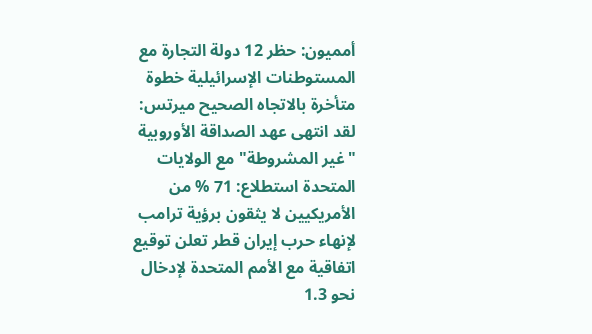أمميون: حظر 12 دولة التجارة مع المستوطنات الإسرائيلية خطوة متأخرة بالاتجاه الصحيح ميرتس: لقد انتهى عهد الصداقة الأوروبية "غير المشروطة" مع الولايات المتحدة استطلاع: 71 % من الأمريكيين لا يثقون برؤية ترامب لإنهاء حرب إيران قطر تعلن توقيع اتفاقية مع الأمم المتحدة لإدخال نحو 1.3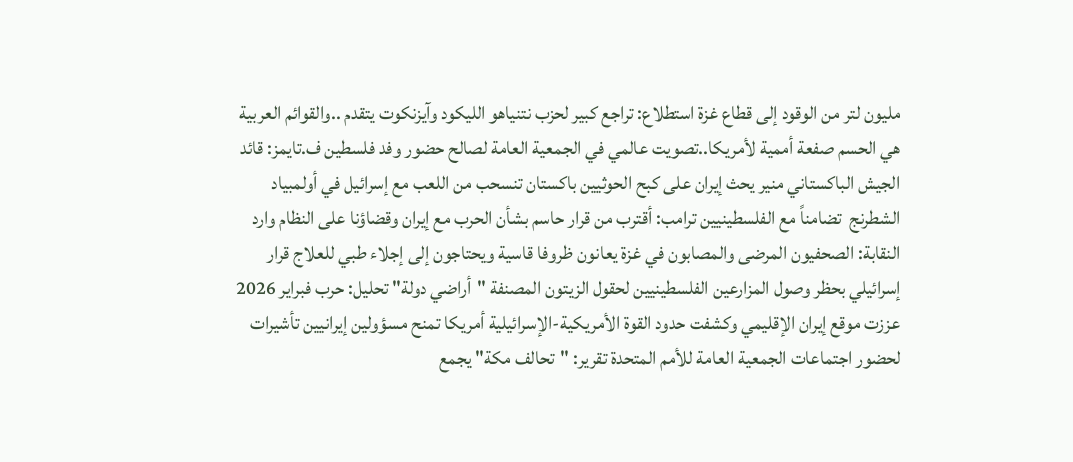مليون لتر من الوقود إلى قطاع غزة استطلاع: تراجع كبير لحزب نتنياهو الليكود وآيزنكوت يتقدم ..والقوائم العربية هي الحسم صفعة أممية لأمريكا..تصويت عالمي في الجمعية العامة لصالح حضور وفد فلسطين ف.تايمز: قائد الجيش الباكستاني منير يحث إيران على كبح الحوثيين باكستان تنسحب من اللعب مع إسرائيل في أولمبياد الشطرنج  تضامناً مع الفلسطينيين ترامب: أقترب من قرار حاسم بشأن الحرب مع إيران وقضاؤنا على النظام وارد النقابة: الصحفيون المرضى والمصابون في غزة يعانون ظروفا قاسية ويحتاجون إلى إجلاء طبي للعلاج قرار إسرائيلي بحظر وصول المزارعين الفلسطينيين لحقول الزيتون المصنفة "أراضي دولة" تحليل: حرب فبراير 2026 عززت موقع إيران الإقليمي وكشفت حدود القوة الأمريكية-الإسرائيلية أمريكا تمنح مسؤولين إيرانيين تأشيرات لحضور اجتماعات الجمعية العامة للأمم المتحدة تقرير: "تحالف مكة" يجمع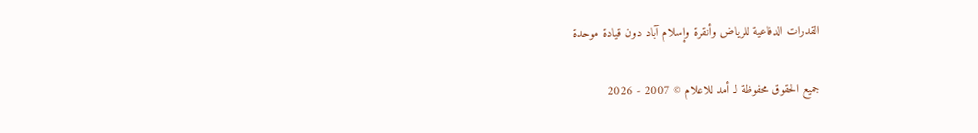القدرات الدفاعية للرياض وأنقرة وإسلام آباد دون قيادة موحدة

جميع الحقوق محفوظة لـ أمد للاعلام © 2007 - 2026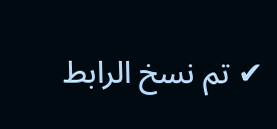✔ تم نسخ الرابط